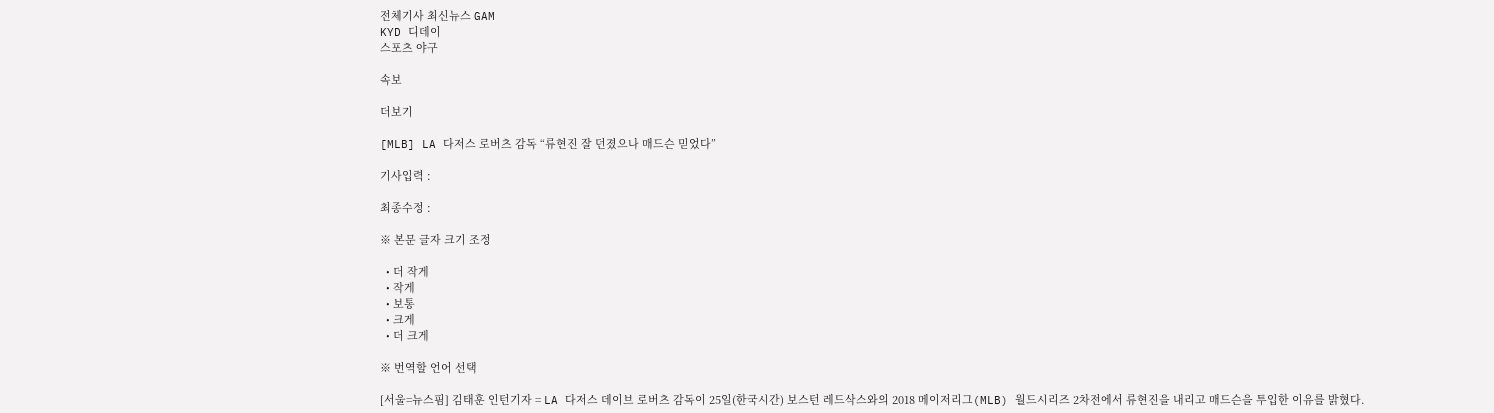전체기사 최신뉴스 GAM
KYD 디데이
스포츠 야구

속보

더보기

[MLB] LA 다저스 로버츠 감독 “류현진 잘 던졌으나 매드슨 믿었다”

기사입력 :

최종수정 :

※ 본문 글자 크기 조정

  • 더 작게
  • 작게
  • 보통
  • 크게
  • 더 크게

※ 번역할 언어 선택

[서울=뉴스핌] 김태훈 인턴기자 = LA 다저스 데이브 로버츠 감독이 25일(한국시간) 보스턴 레드삭스와의 2018 메이저리그(MLB) 월드시리즈 2차전에서 류현진을 내리고 매드슨을 투입한 이유를 밝혔다.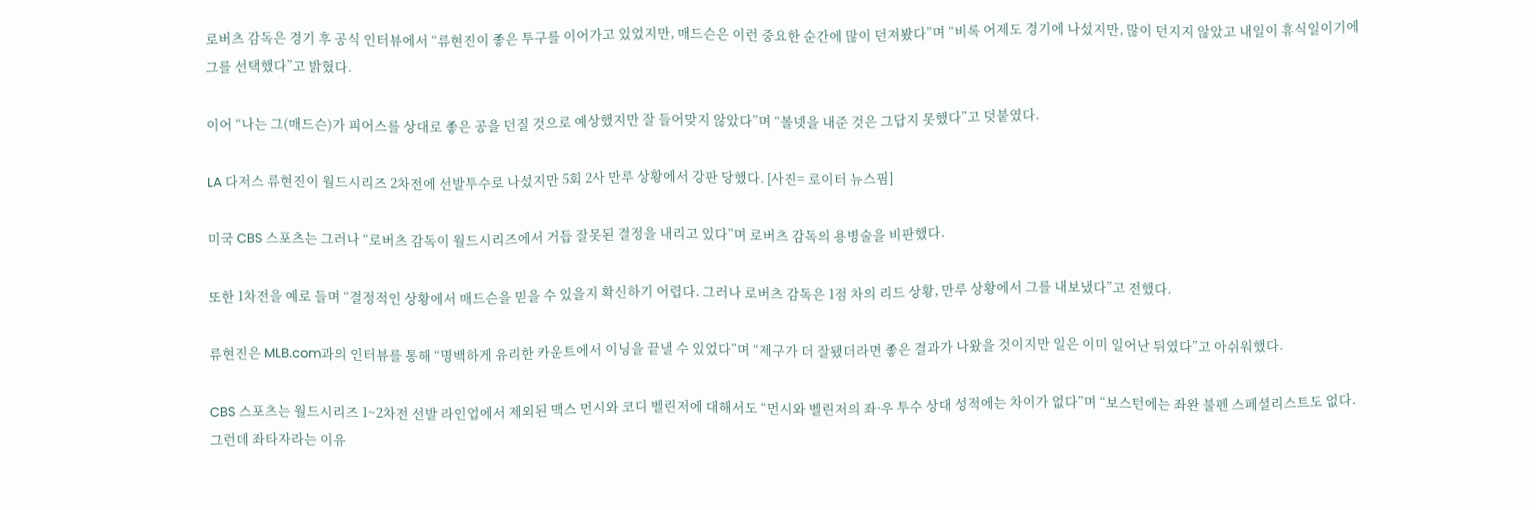로버츠 감독은 경기 후 공식 인터뷰에서 “류현진이 좋은 투구를 이어가고 있었지만, 매드슨은 이런 중요한 순간에 많이 던져봤다”며 “비록 어제도 경기에 나섰지만, 많이 던지지 않았고 내일이 휴식일이기에 그를 선택했다”고 밝혔다.

이어 “나는 그(매드슨)가 피어스를 상대로 좋은 공을 던질 것으로 예상했지만 잘 들어맞지 않았다”며 “볼넷을 내준 것은 그답지 못했다”고 덧붙였다.

LA 다저스 류현진이 월드시리즈 2차전에 선발투수로 나섰지만 5회 2사 만루 상황에서 강판 당했다. [사진= 로이터 뉴스핌]

미국 CBS 스포츠는 그러나 “로버츠 감독이 월드시리즈에서 거듭 잘못된 결정을 내리고 있다”며 로버츠 감독의 용병술을 비판했다.

또한 1차전을 예로 들며 “결정적인 상황에서 매드슨을 믿을 수 있을지 확신하기 어렵다. 그러나 로버츠 감독은 1점 차의 리드 상황, 만루 상황에서 그를 내보냈다”고 전했다.

류현진은 MLB.com과의 인터뷰를 통해 “명백하게 유리한 카운트에서 이닝을 끝낼 수 있었다”며 “제구가 더 잘됐더라면 좋은 결과가 나왔을 것이지만 일은 이미 일어난 뒤였다”고 아쉬워했다.

CBS 스포츠는 월드시리즈 1~2차전 선발 라인업에서 제외된 맥스 먼시와 코디 벨린저에 대해서도 “먼시와 벨린저의 좌·우 투수 상대 성적에는 차이가 없다”며 “보스턴에는 좌완 불펜 스페셜리스트도 없다. 그런데 좌타자라는 이유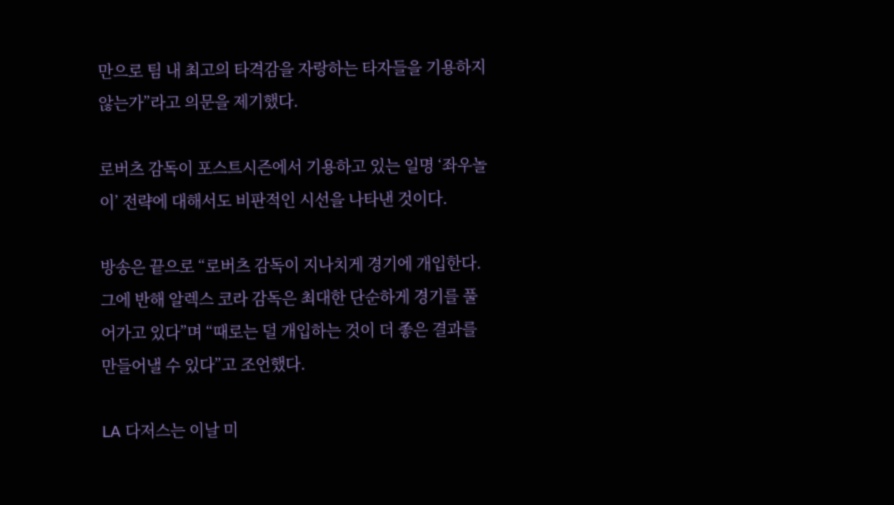만으로 팀 내 최고의 타격감을 자랑하는 타자들을 기용하지 않는가”라고 의문을 제기했다.

로버츠 감독이 포스트시즌에서 기용하고 있는 일명 ‘좌우놀이’ 전략에 대해서도 비판적인 시선을 나타낸 것이다.

방송은 끝으로 “로버츠 감독이 지나치게 경기에 개입한다. 그에 반해 알렉스 코라 감독은 최대한 단순하게 경기를 풀어가고 있다”며 “때로는 덜 개입하는 것이 더 좋은 결과를 만들어낼 수 있다”고 조언했다.

LA 다저스는 이날 미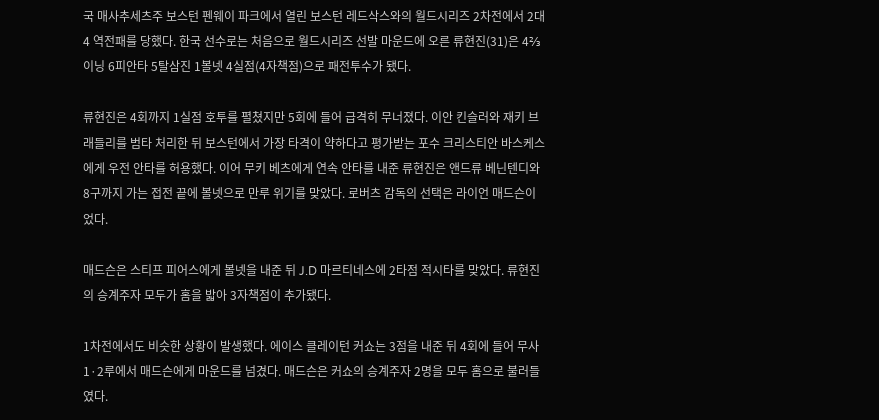국 매사추세츠주 보스턴 펜웨이 파크에서 열린 보스턴 레드삭스와의 월드시리즈 2차전에서 2대4 역전패를 당했다. 한국 선수로는 처음으로 월드시리즈 선발 마운드에 오른 류현진(31)은 4⅔이닝 6피안타 5탈삼진 1볼넷 4실점(4자책점)으로 패전투수가 됐다.

류현진은 4회까지 1실점 호투를 펼쳤지만 5회에 들어 급격히 무너졌다. 이안 킨슬러와 재키 브래들리를 범타 처리한 뒤 보스턴에서 가장 타격이 약하다고 평가받는 포수 크리스티안 바스케스에게 우전 안타를 허용했다. 이어 무키 베츠에게 연속 안타를 내준 류현진은 앤드류 베닌텐디와 8구까지 가는 접전 끝에 볼넷으로 만루 위기를 맞았다. 로버츠 감독의 선택은 라이언 매드슨이었다.

매드슨은 스티프 피어스에게 볼넷을 내준 뒤 J.D 마르티네스에 2타점 적시타를 맞았다. 류현진의 승계주자 모두가 홈을 밟아 3자책점이 추가됐다.

1차전에서도 비슷한 상황이 발생했다. 에이스 클레이턴 커쇼는 3점을 내준 뒤 4회에 들어 무사 1·2루에서 매드슨에게 마운드를 넘겼다. 매드슨은 커쇼의 승계주자 2명을 모두 홈으로 불러들였다.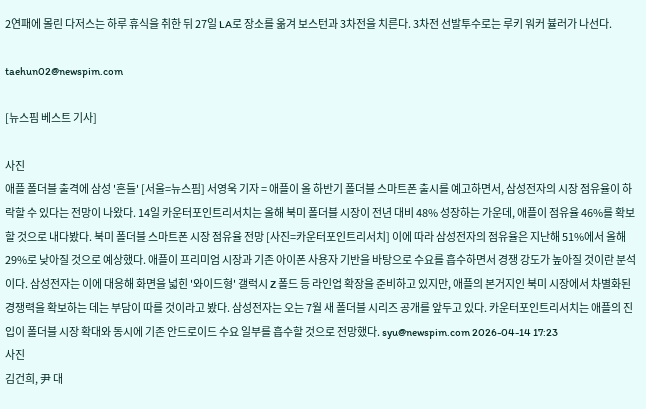2연패에 몰린 다저스는 하루 휴식을 취한 뒤 27일 LA로 장소를 옮겨 보스턴과 3차전을 치른다. 3차전 선발투수로는 루키 워커 뷸러가 나선다.

taehun02@newspim.com

[뉴스핌 베스트 기사]

사진
애플 폴더블 출격에 삼성 '흔들' [서울=뉴스핌] 서영욱 기자 = 애플이 올 하반기 폴더블 스마트폰 출시를 예고하면서, 삼성전자의 시장 점유율이 하락할 수 있다는 전망이 나왔다. 14일 카운터포인트리서치는 올해 북미 폴더블 시장이 전년 대비 48% 성장하는 가운데, 애플이 점유율 46%를 확보할 것으로 내다봤다. 북미 폴더블 스마트폰 시장 점유율 전망 [사진=카운터포인트리서치] 이에 따라 삼성전자의 점유율은 지난해 51%에서 올해 29%로 낮아질 것으로 예상했다. 애플이 프리미엄 시장과 기존 아이폰 사용자 기반을 바탕으로 수요를 흡수하면서 경쟁 강도가 높아질 것이란 분석이다. 삼성전자는 이에 대응해 화면을 넓힌 '와이드형' 갤럭시 Z 폴드 등 라인업 확장을 준비하고 있지만, 애플의 본거지인 북미 시장에서 차별화된 경쟁력을 확보하는 데는 부담이 따를 것이라고 봤다. 삼성전자는 오는 7월 새 폴더블 시리즈 공개를 앞두고 있다. 카운터포인트리서치는 애플의 진입이 폴더블 시장 확대와 동시에 기존 안드로이드 수요 일부를 흡수할 것으로 전망했다. syu@newspim.com 2026-04-14 17:23
사진
김건희, 尹 대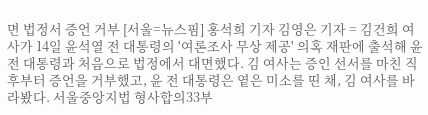면 법정서 증언 거부 [서울=뉴스핌] 홍석희 기자 김영은 기자 = 김건희 여사가 14일 윤석열 전 대통령의 '여론조사 무상 제공' 의혹 재판에 출석해 윤 전 대통령과 처음으로 법정에서 대면했다. 김 여사는 증인 선서를 마친 직후부터 증언을 거부했고, 윤 전 대통령은 옅은 미소를 띤 채, 김 여사를 바라봤다. 서울중앙지법 형사합의33부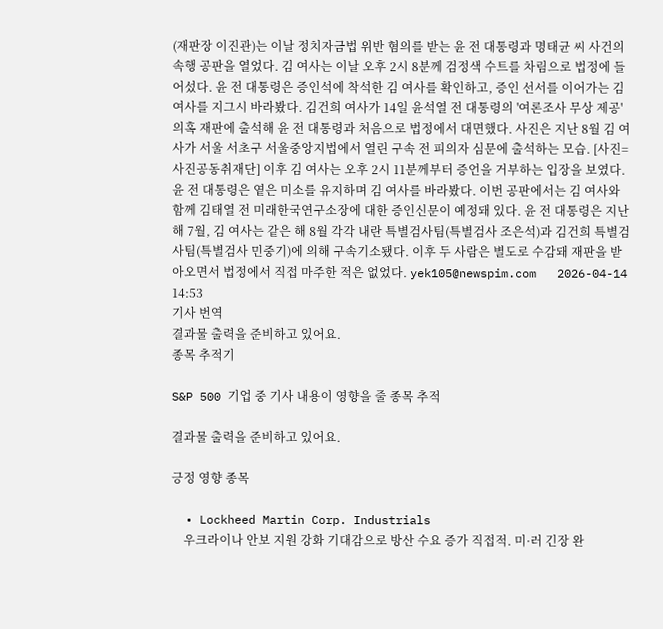(재판장 이진관)는 이날 정치자금법 위반 혐의를 받는 윤 전 대통령과 명태균 씨 사건의 속행 공판을 열었다. 김 여사는 이날 오후 2시 8분께 검정색 수트를 차림으로 법정에 들어섰다. 윤 전 대통령은 증인석에 착석한 김 여사를 확인하고, 증인 선서를 이어가는 김 여사를 지그시 바라봤다. 김건희 여사가 14일 윤석열 전 대통령의 '여론조사 무상 제공' 의혹 재판에 출석해 윤 전 대통령과 처음으로 법정에서 대면했다. 사진은 지난 8월 김 여사가 서울 서초구 서울중앙지법에서 열린 구속 전 피의자 심문에 출석하는 모습. [사진=사진공동취재단] 이후 김 여사는 오후 2시 11분께부터 증언을 거부하는 입장을 보였다. 윤 전 대통령은 옅은 미소를 유지하며 김 여사를 바라봤다. 이번 공판에서는 김 여사와 함께 김태열 전 미래한국연구소장에 대한 증인신문이 예정돼 있다. 윤 전 대통령은 지난해 7월, 김 여사는 같은 해 8월 각각 내란 특별검사팀(특별검사 조은석)과 김건희 특별검사팀(특별검사 민중기)에 의해 구속기소됐다. 이후 두 사람은 별도로 수감돼 재판을 받아오면서 법정에서 직접 마주한 적은 없었다. yek105@newspim.com   2026-04-14 14:53
기사 번역
결과물 출력을 준비하고 있어요.
종목 추적기

S&P 500 기업 중 기사 내용이 영향을 줄 종목 추적

결과물 출력을 준비하고 있어요.

긍정 영향 종목

  • Lockheed Martin Corp. Industrials
    우크라이나 안보 지원 강화 기대감으로 방산 수요 증가 직접적. 미·러 긴장 완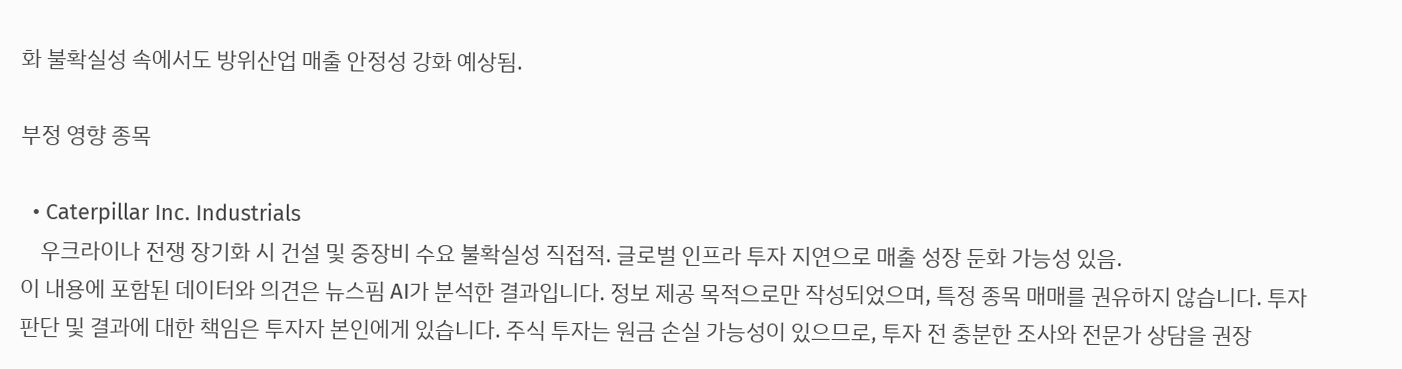화 불확실성 속에서도 방위산업 매출 안정성 강화 예상됨.

부정 영향 종목

  • Caterpillar Inc. Industrials
    우크라이나 전쟁 장기화 시 건설 및 중장비 수요 불확실성 직접적. 글로벌 인프라 투자 지연으로 매출 성장 둔화 가능성 있음.
이 내용에 포함된 데이터와 의견은 뉴스핌 AI가 분석한 결과입니다. 정보 제공 목적으로만 작성되었으며, 특정 종목 매매를 권유하지 않습니다. 투자 판단 및 결과에 대한 책임은 투자자 본인에게 있습니다. 주식 투자는 원금 손실 가능성이 있으므로, 투자 전 충분한 조사와 전문가 상담을 권장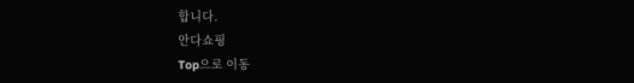합니다.
안다쇼핑
Top으로 이동